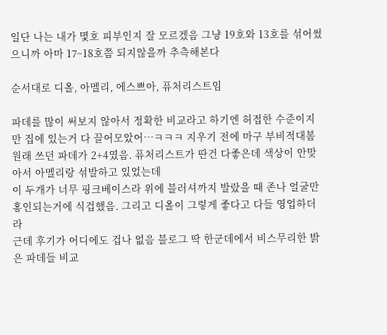일단 나는 내가 몇호 피부인지 잘 모르겠음 그냥 19호와 13호를 섞어썼으니까 아마 17~18호쯤 되지않을까 추측해본다

순서대로 디올, 아멜리, 에스쁘아, 퓨처리스트임

파데를 많이 써보지 않아서 정확한 비교라고 하기엔 허접한 수준이지만 집에 있는거 다 끌어모았어…ㅋㅋㅋ 지우기 전에 마구 부비적대봄
원래 쓰던 파데가 2+4였음. 퓨처리스트가 딴건 다좋은데 색상이 안맞아서 아멜리랑 섞발하고 있었는데
이 두개가 너무 핑크베이스라 위에 블러셔까지 발랐을 때 존나 얼굴만 홍인되는거에 식겁했음. 그리고 디올이 그렇게 좋다고 다들 영업하더라
근데 후기가 어디에도 겁나 없음 블로그 딱 한군데에서 비스무리한 밝은 파데들 비교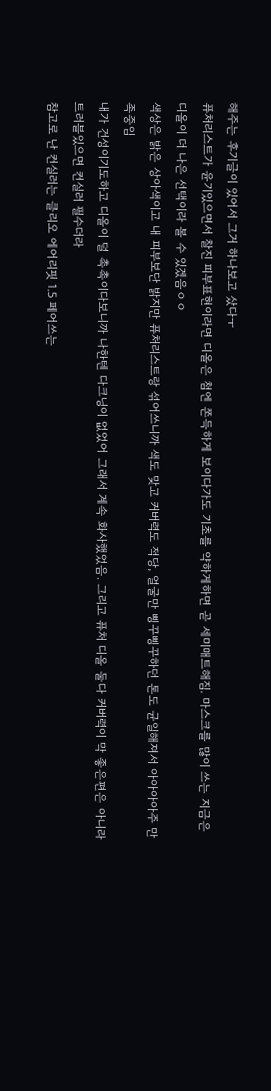해주는 후기글이 있어서 그거 하나보고 샀다ㅜ
퓨처리스트가 윤기있으면서 찰진 피부표현이라면 디올은 첨엔 쫀득하게 보이다가도 기초를 약하게하면 곧 세미매트해짐. 마스크를 많이 쓰는 지금은 디올이 더 나은 선택이라 볼 수 있겠음ㅇㅇ
색상은 밝은 상아색이고 내 피부보단 밝지만 퓨처리스트랑 섞어쓰니까 색도 맞고 커버력도 적당, 얼굴만 삥꾸삥꾸하던 톤도 균일해져서 아아아아주 만족중임
내가 건성이기도하고 디올이 덜 촉촉이다보니까 나한텐 다크닝이 없었어 그래서 계속 화사했었음. 그리고 퓨처 디올 둘다 커버력이 막 좋은편은 아니라 트러블있으면 컨실러 필수더라
참고로 난 컨실러는 클리오 에어리핏 1.5 페어쓰는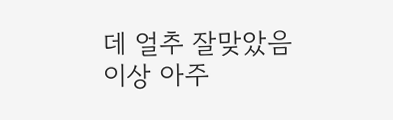데 얼추 잘맞았음
이상 아주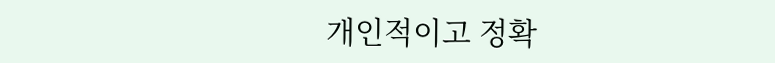개인적이고 정확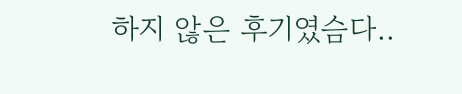하지 않은 후기였슴다..